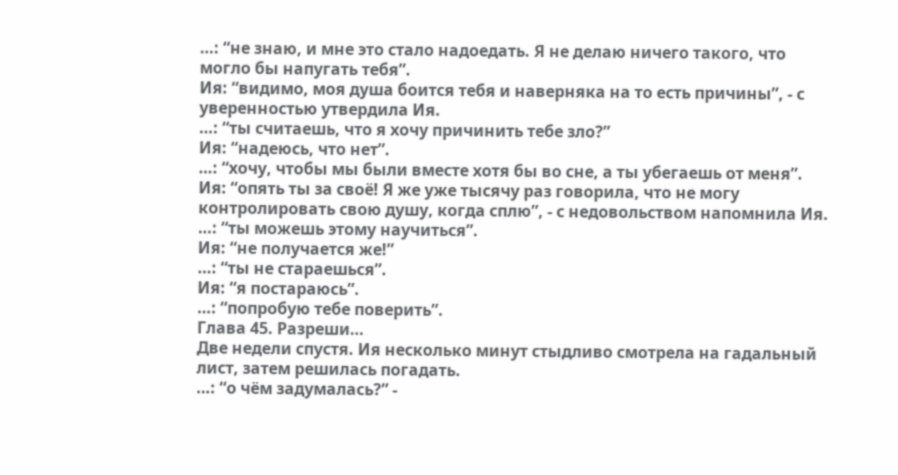…: “не знаю, и мне это стало надоедать. Я не делаю ничего такого, что могло бы напугать тебя”.
Ия: “видимо, моя душа боится тебя и наверняка на то есть причины”, - с уверенностью утвердила Ия.
…: “ты считаешь, что я хочу причинить тебе зло?”
Ия: “надеюсь, что нет”.
…: “хочу, чтобы мы были вместе хотя бы во сне, а ты убегаешь от меня”.
Ия: “опять ты за своё! Я же уже тысячу раз говорила, что не могу контролировать свою душу, когда сплю”, - с недовольством напомнила Ия.
…: “ты можешь этому научиться”.
Ия: “не получается же!”
…: “ты не стараешься”.
Ия: “я постараюсь”.
…: “попробую тебе поверить”.
Глава 45. Разреши…
Две недели спустя. Ия несколько минут стыдливо смотрела на гадальный лист, затем решилась погадать.
…: “о чём задумалась?” -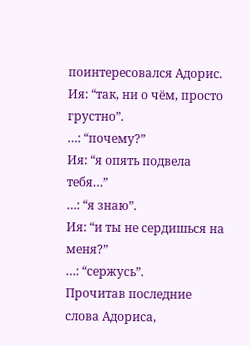поинтересовался Адорис.
Ия: “так, ни о чём, просто грустно”.
…: “почему?”
Ия: “я опять подвела тебя…”
…: “я знаю”.
Ия: “и ты не сердишься на меня?”
…: “сержусь”.
Прочитав последние слова Адориса,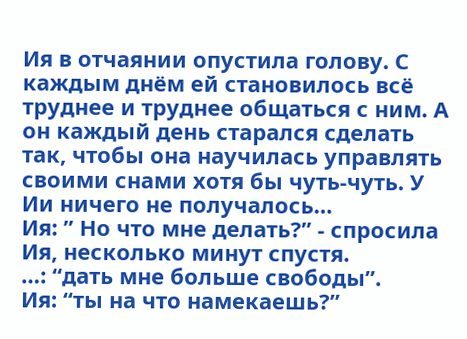Ия в отчаянии опустила голову. С каждым днём ей становилось всё труднее и труднее общаться с ним. А он каждый день старался сделать так, чтобы она научилась управлять своими снами хотя бы чуть-чуть. У Ии ничего не получалось…
Ия: ” Но что мне делать?” - спросила Ия, несколько минут спустя.
…: “дать мне больше свободы”.
Ия: “ты на что намекаешь?”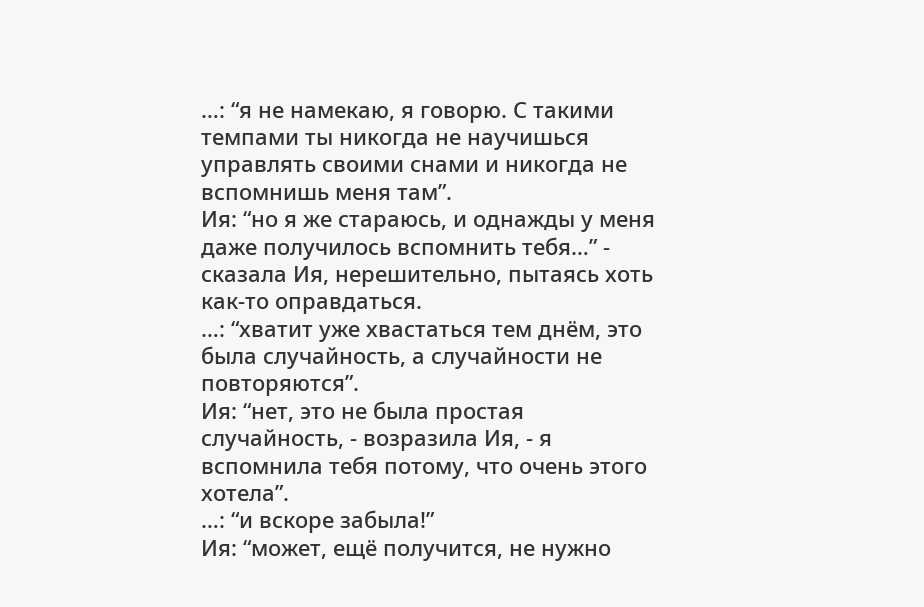…: “я не намекаю, я говорю. С такими темпами ты никогда не научишься управлять своими снами и никогда не вспомнишь меня там”.
Ия: “но я же стараюсь, и однажды у меня даже получилось вспомнить тебя…” - сказала Ия, нерешительно, пытаясь хоть как-то оправдаться.
…: “хватит уже хвастаться тем днём, это была случайность, а случайности не повторяются”.
Ия: “нет, это не была простая случайность, - возразила Ия, - я вспомнила тебя потому, что очень этого хотела”.
…: “и вскоре забыла!”
Ия: “может, ещё получится, не нужно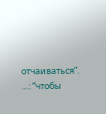отчаиваться”.
…: “чтобы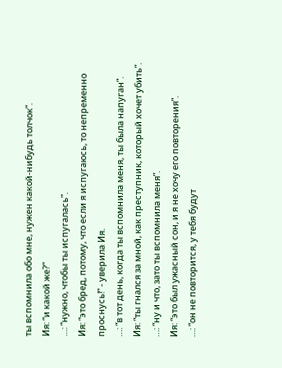ты вспомнила обо мне, нужен какой-нибудь толчок”.
Ия: “и какой же?”
…: “нужно, чтобы ты испугалась”.
Ия: “это бред, потому, что если я испугаюсь, то непременно проснусь!” - уверила Ия.
…: “в тот день, когда ты вспомнила меня, ты была напуган”.
Ия: “ты гнался за мной, как преступник, который хочет убить”.
…: “ну и что, зато ты вспомнила меня”.
Ия: “это был ужасный сон, и я не хочу его повторения”.
…: “он не повторится, у тебя будут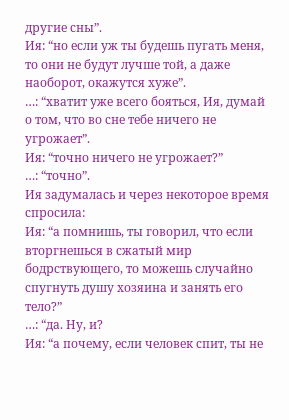другие сны”.
Ия: “но если уж ты будешь пугать меня, то они не будут лучше той, а даже наоборот, окажутся хуже”.
…: “хватит уже всего бояться, Ия, думай о том, что во сне тебе ничего не угрожает”.
Ия: “точно ничего не угрожает?”
…: “точно”.
Ия задумалась и через некоторое время спросила:
Ия: “а помнишь, ты говорил, что если вторгнешься в сжатый мир бодрствующего, то можешь случайно спугнуть душу хозяина и занять его тело?”
…: “да. Ну, и?
Ия: “а почему, если человек спит, ты не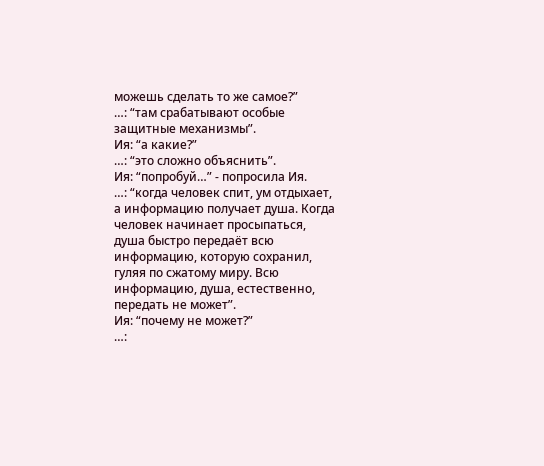можешь сделать то же самое?”
…: “там срабатывают особые защитные механизмы”.
Ия: “а какие?”
…: “это сложно объяснить”.
Ия: “попробуй…” - попросила Ия.
…: “когда человек спит, ум отдыхает, а информацию получает душа. Когда человек начинает просыпаться, душа быстро передаёт всю информацию, которую сохранил, гуляя по сжатому миру. Всю информацию, душа, естественно, передать не может”.
Ия: “почему не может?”
…: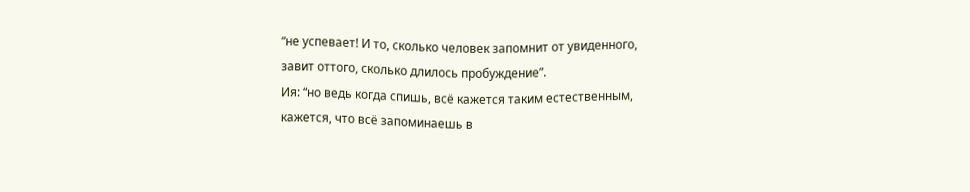“не успевает! И то, сколько человек запомнит от увиденного, завит оттого, сколько длилось пробуждение”.
Ия: “но ведь когда спишь, всё кажется таким естественным, кажется, что всё запоминаешь в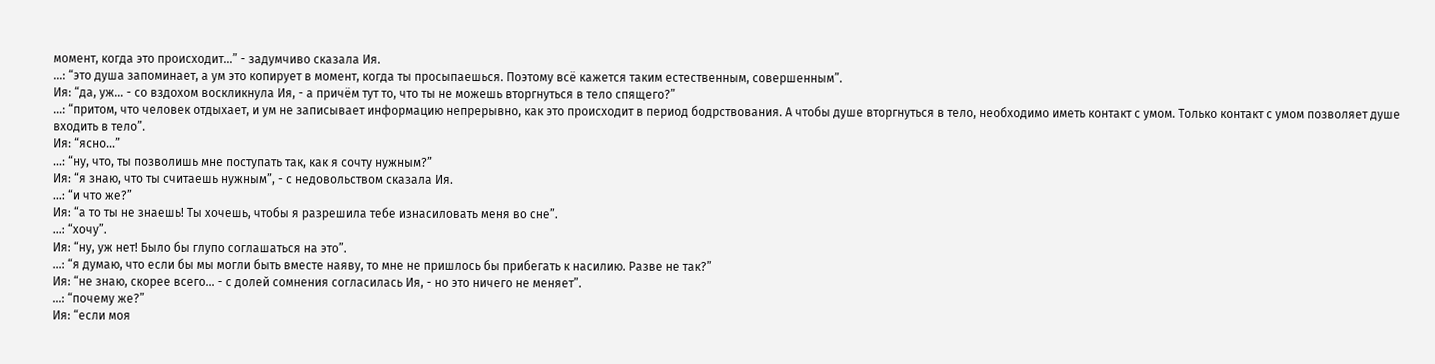момент, когда это происходит…” - задумчиво сказала Ия.
…: “это душа запоминает, а ум это копирует в момент, когда ты просыпаешься. Поэтому всё кажется таким естественным, совершенным”.
Ия: “да, уж… - со вздохом воскликнула Ия, - а причём тут то, что ты не можешь вторгнуться в тело спящего?”
…: “притом, что человек отдыхает, и ум не записывает информацию непрерывно, как это происходит в период бодрствования. А чтобы душе вторгнуться в тело, необходимо иметь контакт с умом. Только контакт с умом позволяет душе входить в тело”.
Ия: “ясно…”
…: “ну, что, ты позволишь мне поступать так, как я сочту нужным?”
Ия: “я знаю, что ты считаешь нужным”, - с недовольством сказала Ия.
…: “и что же?”
Ия: “а то ты не знаешь! Ты хочешь, чтобы я разрешила тебе изнасиловать меня во сне”.
…: “хочу”.
Ия: “ну, уж нет! Было бы глупо соглашаться на это”.
…: “я думаю, что если бы мы могли быть вместе наяву, то мне не пришлось бы прибегать к насилию. Разве не так?”
Ия: “не знаю, скорее всего… - с долей сомнения согласилась Ия, - но это ничего не меняет”.
…: “почему же?”
Ия: “если моя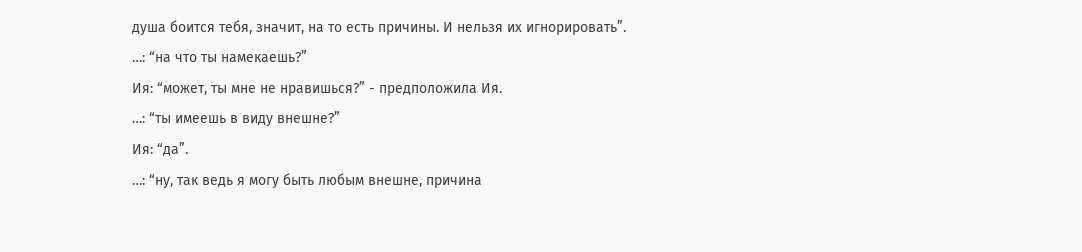душа боится тебя, значит, на то есть причины. И нельзя их игнорировать”.
…: “на что ты намекаешь?”
Ия: “может, ты мне не нравишься?” - предположила Ия.
…: “ты имеешь в виду внешне?”
Ия: “да”.
…: “ну, так ведь я могу быть любым внешне, причина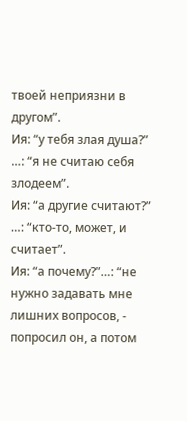твоей неприязни в другом”.
Ия: “у тебя злая душа?”
…: “я не считаю себя злодеем”.
Ия: “а другие считают?”
…: “кто-то, может, и считает”.
Ия: “а почему?”…: “не нужно задавать мне лишних вопросов, - попросил он, а потом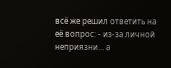всё же решил ответить на её вопрос: - из-за личной неприязни… а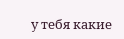у тебя какие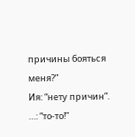причины бояться меня?”
Ия: “нету причин”.
…: “то-то!”